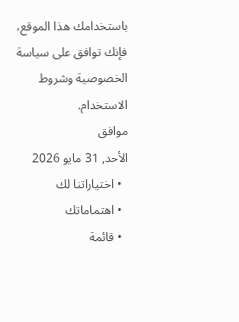باستخدامك هذا الموقع، فإنك توافق على سياسة الخصوصية وشروط الاستخدام.
موافق
الأحد, 31 مايو 2026
  • اختياراتنا لك
  • اهتماماتك
  • قائمة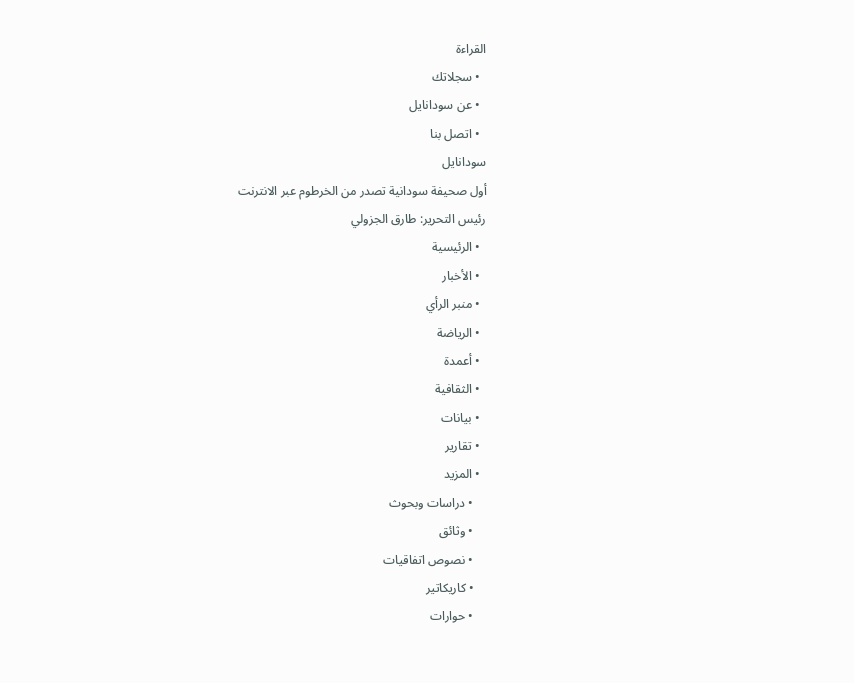القراءة
  • سجلاتك
  • عن سودانايل
  • اتصل بنا
سودانايل
أول صحيفة سودانية تصدر من الخرطوم عبر الانترنت
رئيس التحرير: طارق الجزولي
  • الرئيسية
  • الأخبار
  • منبر الرأي
  • الرياضة
  • أعمدة
  • الثقافية
  • بيانات
  • تقارير
  • المزيد
    • دراسات وبحوث
    • وثائق
    • نصوص اتفاقيات
    • كاريكاتير
    • حوارات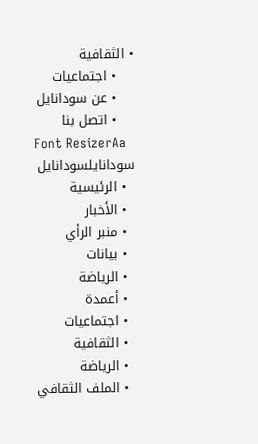• الثقافية
    • اجتماعيات
    • عن سودانايل
    • اتصل بنا
Font ResizerAa
سودانايلسودانايل
  • الرئيسية
  • الأخبار
  • منبر الرأي
  • بيانات
  • الرياضة
  • أعمدة
  • اجتماعيات
  • الثقافية
  • الرياضة
  • الملف الثقافي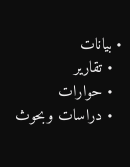• بيانات
  • تقارير
  • حوارات
  • دراسات وبحوث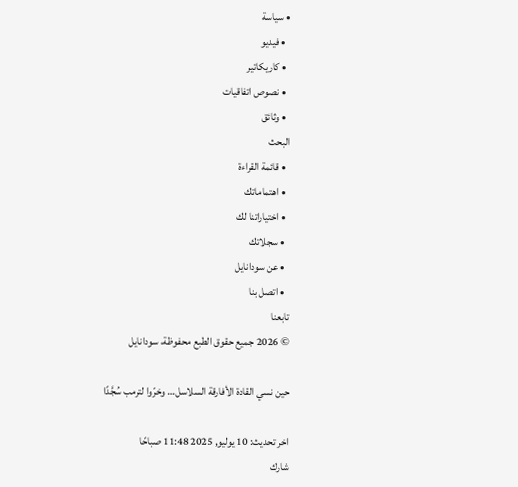• سياسة
  • فيديو
  • كاريكاتير
  • نصوص اتفاقيات
  • وثائق
البحث
  • قائمة القراءة
  • اهتماماتك
  • اختياراتنا لك
  • سجلاتك
  • عن سودانايل
  • اتصل بنا
تابعنا
© 2026 جميع حقوق الطبع محفوظة، سودانايل

حين نسي القادة الأفارقة السلاسل… وخرّوا لترمب سُجَّدًا

اخر تحديث: 10 يوليو, 2025 11:48 صباحًا
شارك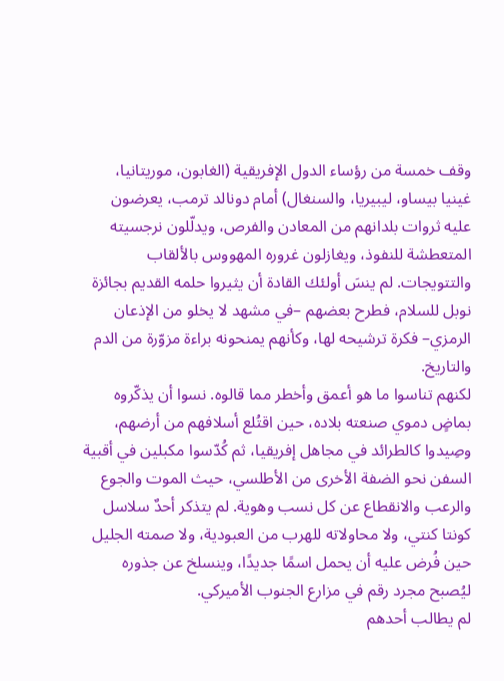وقف خمسة من رؤساء الدول الإفريقية (الغابون، موريتانيا، غينيا بيساو، ليبيريا، والسنغال) أمام دونالد ترمب، يعرضون عليه ثروات بلدانهم من المعادن والفرص، ويدلّلون نرجسيته المتعطشة للنفوذ، ويغازلون غروره المهووس بالألقاب والتتويجات. لم ينسَ أولئك القادة أن يثيروا حلمه القديم بجائزة نوبل للسلام، فطرح بعضهم –في مشهد لا يخلو من الإذعان الرمزي– فكرة ترشيحه لها، وكأنهم يمنحونه براءة مزوّرة من الدم والتاريخ.
لكنهم تناسوا ما هو أعمق وأخطر مما قالوه. نسوا أن يذكّروه بماضٍ دموي صنعته بلاده، حين اقتُلع أسلافهم من أرضهم، وصِيدوا كالطرائد في مجاهل إفريقيا، ثم كُدّسوا مكبلين في أقبية السفن نحو الضفة الأخرى من الأطلسي، حيث الموت والجوع والرعب والانقطاع عن كل نسب وهوية. لم يتذكر أحدٌ سلاسل كونتا كنتي، ولا محاولاته للهرب من العبودية، ولا صمته الجليل حين فُرض عليه أن يحمل اسمًا جديدًا، وينسلخ عن جذوره ليُصبح مجرد رقم في مزارع الجنوب الأميركي.
لم يطالب أحدهم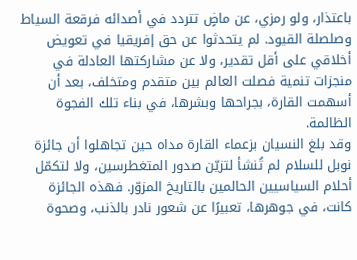باعتذار، ولو رمزي، عن ماضٍ تتردد في أصدائه فرقعة السياط وصلصلة القيود. لم يتحدثوا عن حق إفريقيا في تعويض أخلاقي على أقل تقدير، ولا عن مشاركتها العادلة في منجزات تنمية فصلت العالم بين متقدم ومتخلف، بعد أن أسهمت القارة، بجراحها وبشرها، في بناء تلك الفجوة الظالمة.
وقد بلغ النسيان بزعماء القارة مداه حين تجاهلوا أن جائزة نوبل للسلام لم تُنشأ لتزيّن صدور المتغطرسين، ولا لتكمّل أحلام السياسيين الحالمين بالتاريخ المزوّر. فهذه الجائزة كانت، في جوهرها، تعبيرًا عن شعور نادر بالذنب، وصحوة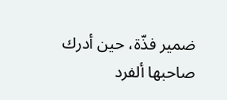ضمير فذّة، حين أدرك صاحبها ألفرد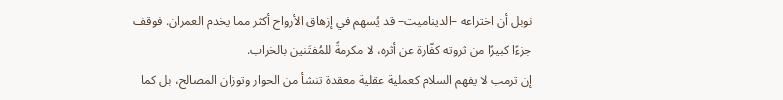نوبل أن اختراعه –الديناميت– قد يُسهم في إزهاق الأرواح أكثر مما يخدم العمران. فوقف جزءًا كبيرًا من ثروته كفّارة عن أثره، لا مكرمةً للمُفتَنين بالخراب.
إن ترمب لا يفهم السلام كعملية عقلية معقدة تنشأ من الحوار وتوزان المصالح، بل كما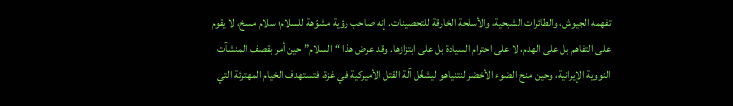تفهمه الجيوش، والطائرات الشبحية، والأسلحة الخارقة للتحصينات. إنه صاحب رؤية مشوّهة للسلام؛ سلام مسخ، لا يقوم على التفاهم بل على الهدم، لا على احترام السيادة بل على ابتزازها. وقد عرض هذا “السلام” حين أمر بقصف المنشآت النووية الإيرانية، وحين منح الضوء الأخضر لنتنياهو ليشغّل آلة القتل الأميركية في غزة، فتستهدف الخيام المهترئة التي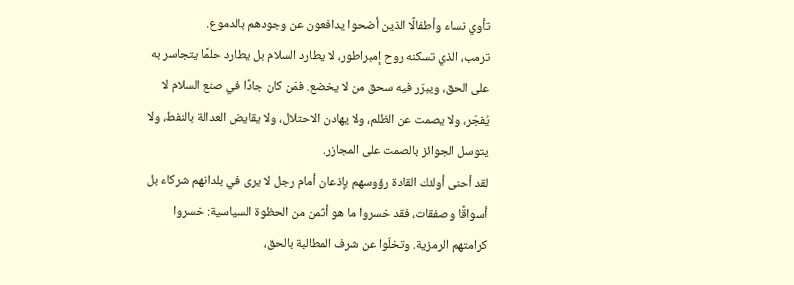تأوي نساء وأطفالًا الذين أضحوا يدافعون عن وجودهم بالدموع.
ترمب، الذي تسكنه روح إمبراطور، لا يطارد السلام بل يطارد حلمًا يتجاسر به على الحق، ويبرّر فيه سحق من لا يخضع. فمَن كان جادًا في صنع السلام لا يُفجّر، ولا يصمت عن الظلم، ولا يهادن الاحتلال، ولا يقايض العدالة بالنفط، ولا يتوسل الجوائز بالصمت على المجازر.
لقد أحنى أولئك القادة رؤوسهم بإذعان أمام رجل لا يرى في بلدانهم شركاء بل أسواقًا وصفقات، فقد خسروا ما هو أثمن من الحظوة السياسية: خسروا كرامتهم الرمزية. وتخلّوا عن شرف المطالبة بالحق،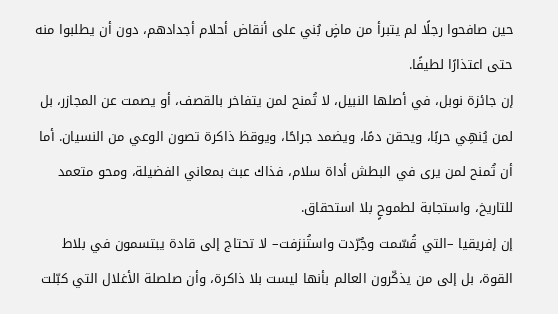حين صافحوا رجلًا لم يتبرأ من ماضٍ بُني على أنقاض أحلام أجدادهم، دون أن يطلبوا منه حتى اعتذارًا لطيفًا.
إن جائزة نوبل، في أصلها النبيل، لا تُمنح لمن يتفاخر بالقصف، أو يصمت عن المجازر، بل لمن يُنهِي حربًا، ويحقن دمًا، ويضمد جراحًا، ويوقظ ذاكرة تصون الوعي من النسيان. أما أن تُمنح لمن يرى في البطش أداة سلام، فذاك عبث بمعاني الفضيلة، ومحو متعمد للتاريخ، واستجابة لطموحٍ بلا استحقاق.
إن إفريقيا –التي قُسّمت وجُرّدت واستُنزفت– لا تحتاج إلى قادة يبتسمون في بلاط القوة، بل إلى من يذكّرون العالم بأنها ليست بلا ذاكرة، وأن صلصلة الأغلال التي كبّلت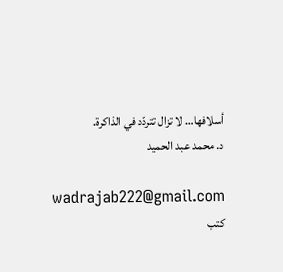أسلافها… لا تزال تتردّد في الذاكرة.
د. محمد عبد الحميد

wadrajab222@gmail.com
كتب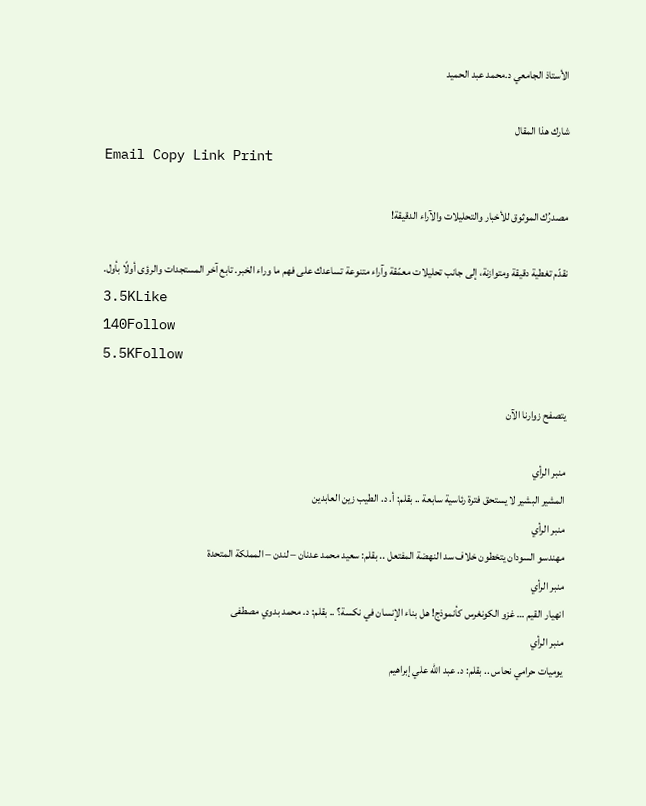الأستاذ الجامعي د.محمد عبد الحميد

شارك هذا المقال
Email Copy Link Print

مصدرُك الموثوق للأخبار والتحليلات والآراء الدقيقة!

نقدّم تغطية دقيقة ومتوازنة، إلى جانب تحليلات معمّقة وآراء متنوعة تساعدك على فهم ما وراء الخبر. تابع آخر المستجدات والرؤى أولًا بأول.
3.5KLike
140Follow
5.5KFollow

يتصفح زوارنا الآن

منبر الرأي
المشير البشير لا يستحق فترة رئاسية سابعة .. بقلم: أ. د. الطيب زين العابدين
منبر الرأي
مهندسو السودان يتخطون خلاف سد النهضة المفتعل .. بقلم: سعيد محمد عدنان – لندن – المملكة المتحدة
منبر الرأي
انهيار القيم … غزو الكونغرس كأنموذج! هل بناء الإنسان في نكسة؟ .. بقلم: د. محمد بدوي مصطفى
منبر الرأي
يوميات حرامي نحاس .. بقلم: د. عبد الله علي إبراهيم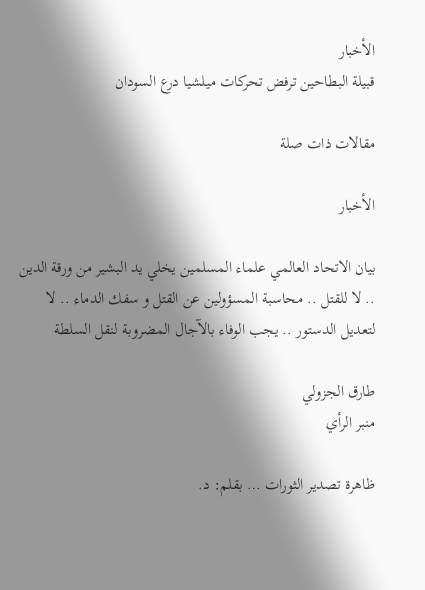الأخبار
قبيلة البطاحين ترفض تحركات ميلشيا درع السودان

مقالات ذات صلة

الأخبار

بيان الاتحاد العالمي علماء المسلمين يخلي يد البشير من ورقة الدين .. لا للقتل .. محاسبة المسؤولين عن القتل و سفك الدماء .. لا لتعديل الدستور .. يجب الوفاء بالآجال المضروبة لنقل السلطة

طارق الجزولي
منبر الرأي

ظاهرة تصدير الثورات … بقلم: د.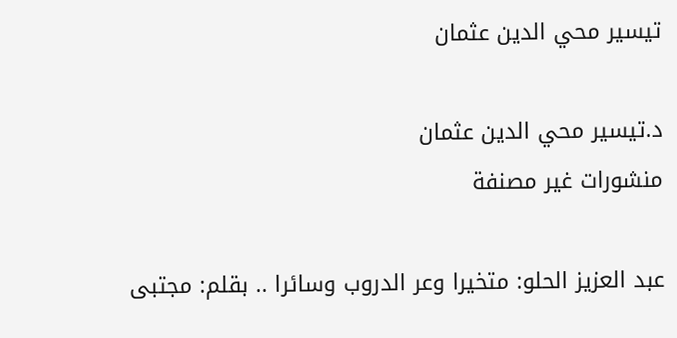تيسير محي الدين عثمان

د.تيسير محي الدين عثمان
منشورات غير مصنفة

عبد العزيز الحلو: متخيرا وعر الدروب وسائرا .. بقلم: مجتبى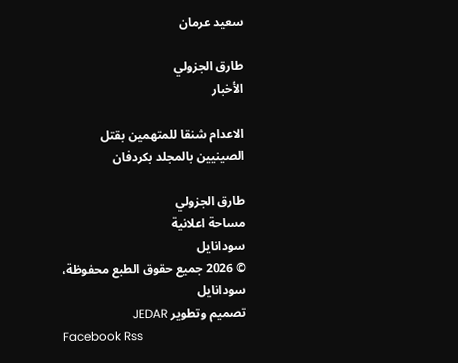سعيد عرمان

طارق الجزولي
الأخبار

الاعدام شنقا للمتهمين بقتل الصينيين بالمجلد بكردفان

طارق الجزولي
مساحة اعلانية
سودانايل
© 2026 جميع حقوق الطبع محفوظة، سودانايل
تصميم وتطوير JEDAR
Facebook Rss